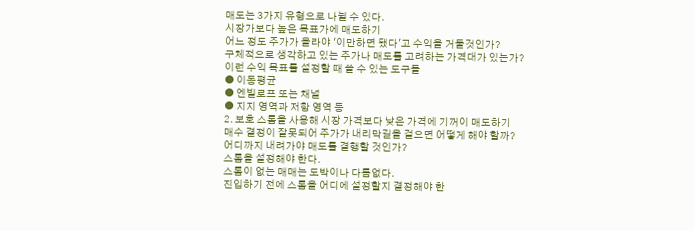매도는 3가지 유형으로 나뉠 수 있다.
시장가보다 높은 목표가에 매도하기
어느 정도 주가가 올라야 '이만하면 됐다'고 수익을 거둘것인가?
구체적으로 생각하고 있는 주가나 매도를 고려하는 가격대가 있는가?
이런 수익 목표를 설정할 때 쓸 수 있는 도구들
● 이동평균
● 엔빌로프 또는 채널
● 지지 영역과 저항 영역 등
2. 보호 스톱을 사용해 시장 가격보다 낮은 가격에 기꺼이 매도하기
매수 결정이 잘못되어 주가가 내리막길을 걸으면 어떻게 해야 할까?
어디까지 내려가야 매도를 결행할 것인가?
스톱을 설정해야 한다.
스톱이 없는 매매는 도박이나 다름없다.
진입하기 전에 스톱을 어디에 설정할지 결정해야 한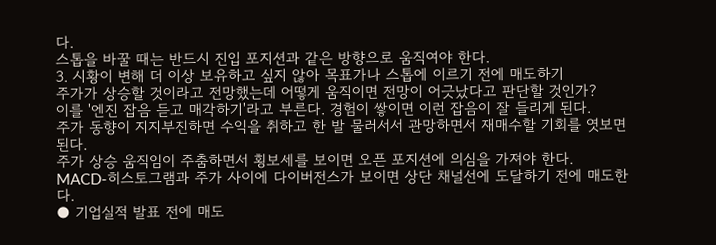다.
스톱을 바꿀 때는 반드시 진입 포지션과 같은 방향으로 움직여야 한다.
3. 시황이 변해 더 이상 보유하고 싶지 않아 목표가나 스톱에 이르기 전에 매도하기
주가가 상승할 것이라고 전망했는데 어떻게 움직이면 전망이 어긋났다고 판단할 것인가?
이를 '엔진 잡음 듣고 매각하기'라고 부른다. 경험이 쌓이면 이런 잡음이 잘 들리게 된다.
주가 동향이 지지부진하면 수익을 취하고 한 발 물러서서 관망하면서 재매수할 기회를 엿보면 된다.
주가 상승 움직임이 주춤하면서 횡보세를 보이면 오픈 포지션에 의심을 가져야 한다.
MACD-히스토그램과 주가 사이에 다이버전스가 보이면 상단 채널선에 도달하기 전에 매도한다.
● 기업실적 발표 전에 매도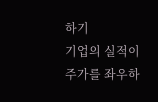하기
기업의 실적이 주가를 좌우하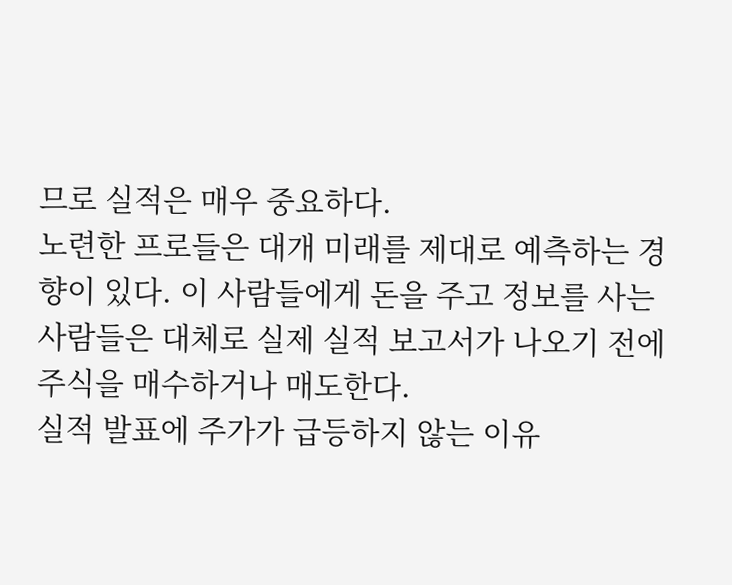므로 실적은 매우 중요하다.
노련한 프로들은 대개 미래를 제대로 예측하는 경향이 있다. 이 사람들에게 돈을 주고 정보를 사는 사람들은 대체로 실제 실적 보고서가 나오기 전에 주식을 매수하거나 매도한다.
실적 발표에 주가가 급등하지 않는 이유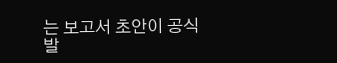는 보고서 초안이 공식발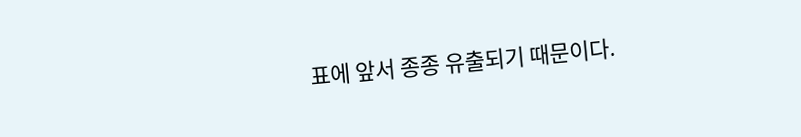표에 앞서 종종 유출되기 때문이다.